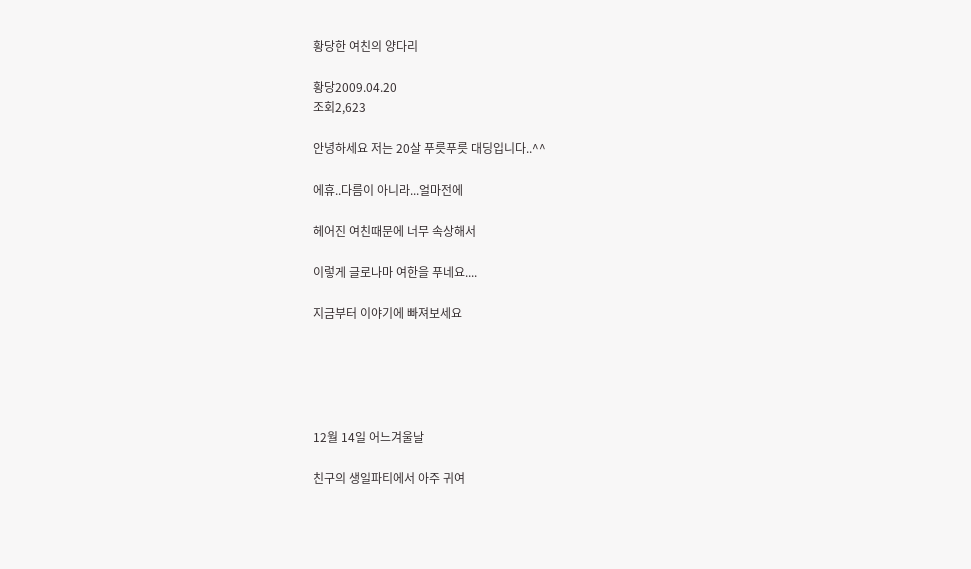황당한 여친의 양다리

황당2009.04.20
조회2,623

안녕하세요 저는 20살 푸릇푸릇 대딩입니다..^^

에휴..다름이 아니라...얼마전에

헤어진 여친때문에 너무 속상해서

이렇게 글로나마 여한을 푸네요....

지금부터 이야기에 빠져보세요





12월 14일 어느겨울날

친구의 생일파티에서 아주 귀여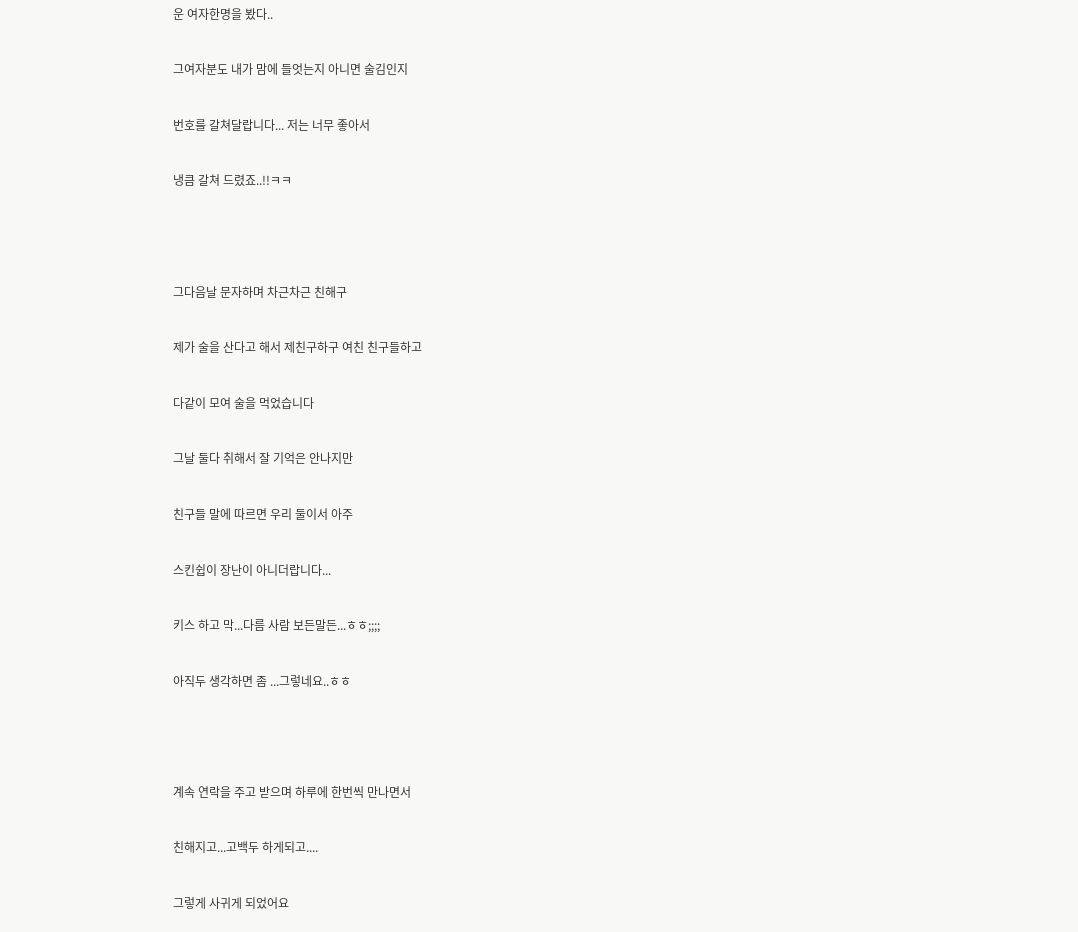운 여자한명을 봤다..

그여자분도 내가 맘에 들엇는지 아니면 술김인지

번호를 갈쳐달랍니다... 저는 너무 좋아서

냉큼 갈쳐 드렸죠..!!ㅋㅋ



그다음날 문자하며 차근차근 친해구

제가 술을 산다고 해서 제친구하구 여친 친구들하고

다같이 모여 술을 먹었습니다

그날 둘다 취해서 잘 기억은 안나지만

친구들 말에 따르면 우리 둘이서 아주

스킨쉽이 장난이 아니더랍니다...

키스 하고 막...다름 사람 보든말든...ㅎㅎ;;;;

아직두 생각하면 좀 ...그렇네요..ㅎㅎ



계속 연락을 주고 받으며 하루에 한번씩 만나면서

친해지고...고백두 하게되고....

그렇게 사귀게 되었어요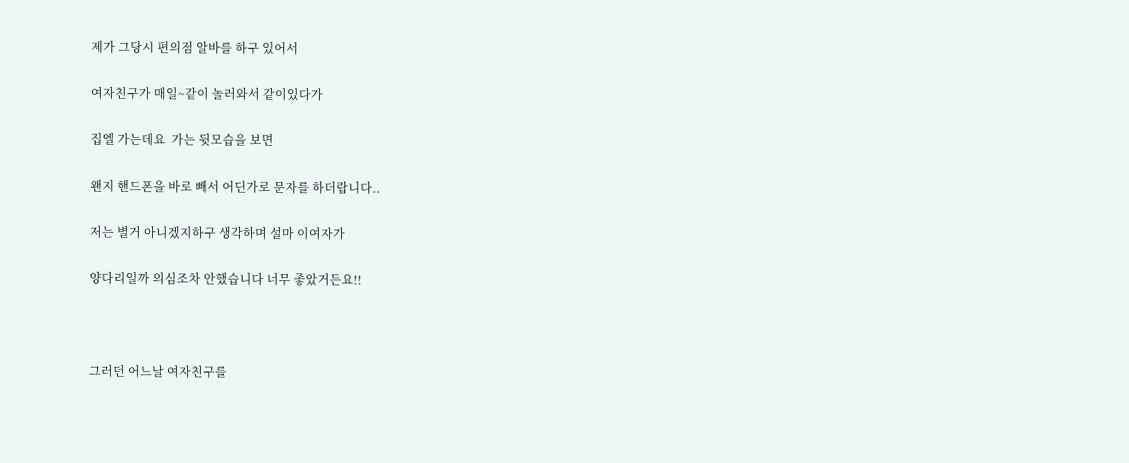제가 그당시 편의점 알바를 하구 있어서

여자친구가 매일~같이 놀러와서 같이있다가

집엘 가는데요  가는 뒷모습을 보면

왠지 핸드폰을 바로 빼서 어딘가로 문자를 하더랍니다..

저는 별거 아니겠지하구 생각하며 설마 이여자가

양다리일까 의심조차 안했습니다 너무 좋았거든요!!



그러던 어느날 여자친구를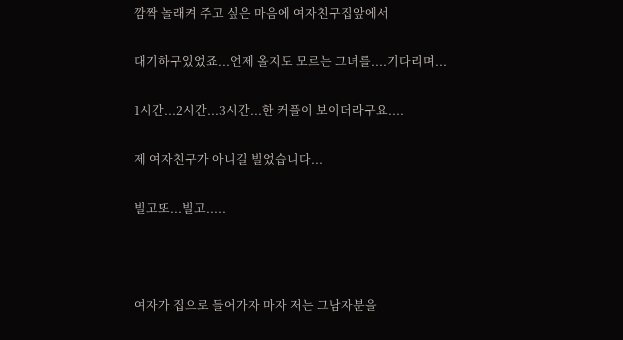깜짝 놀래켜 주고 싶은 마음에 여자친구집앞에서

대기하구있었죠...언제 올지도 모르는 그녀를....기다리며...

1시간...2시간...3시간...한 커플이 보이더라구요....

제 여자친구가 아니길 빌었습니다...

빌고또...빌고.....



여자가 집으로 들어가자 마자 저는 그남자분을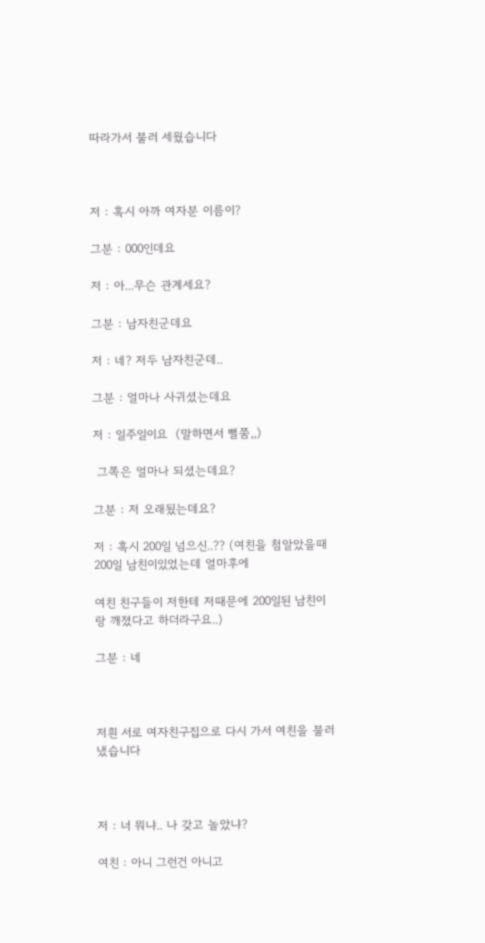따라가서 불러 세웠습니다



저 : 혹시 아까 여자분 이름이?

그분 : 000인데요

저 : 아...무슨 관계세요?

그분 : 남자친군데요

저 : 네? 저두 남자친군데..

그분 : 얼마나 사귀셨는데요

저 : 일주일이요  (말하면서 뻘쭘,,)

 그쪽은 얼마나 되셨는데요?

그분 : 저 오래됬는데요?

저 : 혹시 200일 넘으신..?? (여친을 첨알았을때 200일 남친이있었는데 얼마후에

여친 친구들이 저한테 저때문에 200일된 남친이랑 깨졌다고 하더라구요..)

그분 : 네



저흰 서로 여자친구집으로 다시 가서 여친을 불러냈습니다



저 : 너 뭐냐.. 나 갖고 놀았냐?

여친 : 아니 그런건 아니고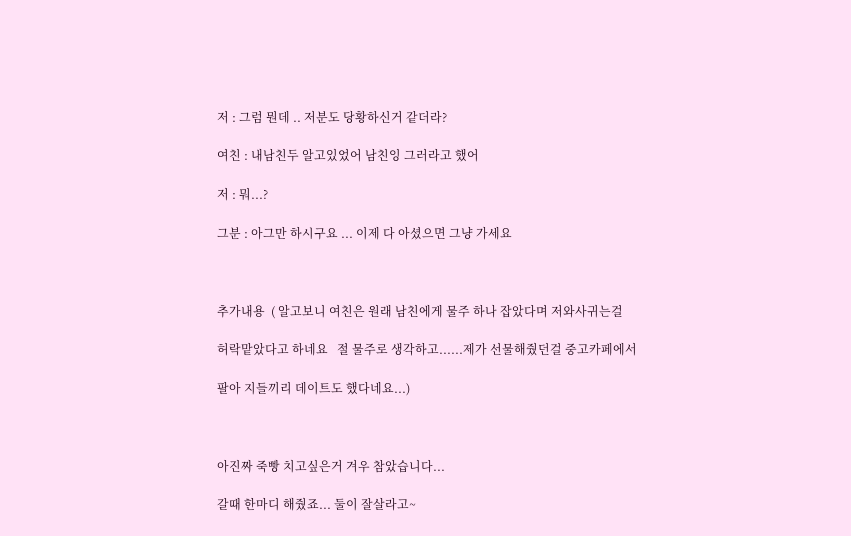저 : 그럼 뭔데 .. 저분도 당황하신거 같더라?

여친 : 내남친두 알고있었어 남친잉 그러라고 했어

저 : 뭐...?

그분 : 아그만 하시구요 ... 이제 다 아셨으면 그냥 가세요



추가내용  ( 알고보니 여친은 원래 남친에게 물주 하나 잡았다며 저와사귀는걸

허락맡았다고 하네요   절 물주로 생각하고......제가 선물해줬던걸 중고카페에서

팔아 지들끼리 데이트도 했다네요...)



아진짜 죽빵 치고싶은거 겨우 참았습니다...

갈때 한마디 해줬죠... 둘이 잘살라고~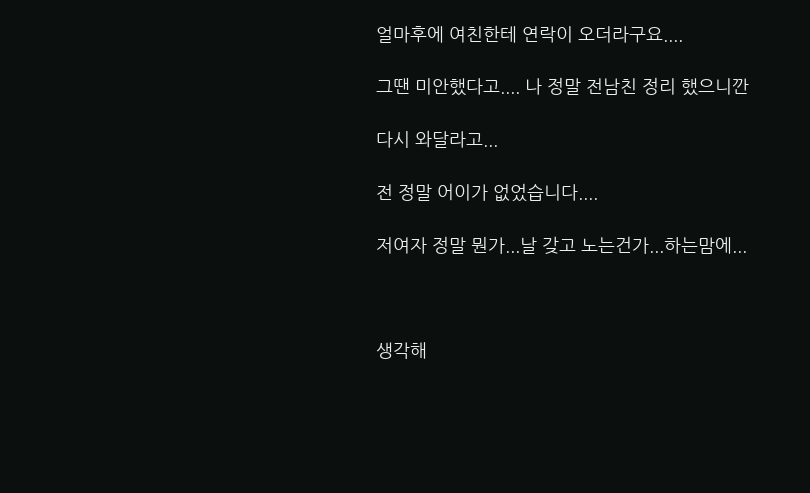얼마후에 여친한테 연락이 오더라구요....

그땐 미안했다고.... 나 정말 전남친 정리 했으니깐

다시 와달라고...

전 정말 어이가 없었습니다....

저여자 정말 뭔가...날 갖고 노는건가...하는맘에...



생각해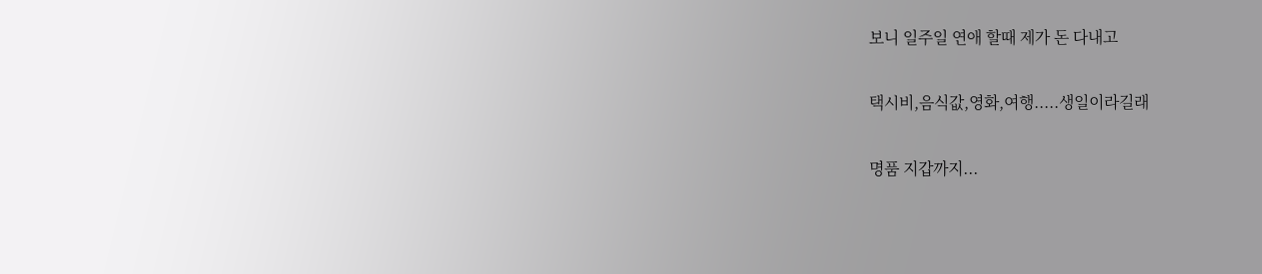보니 일주일 연애 할때 제가 돈 다내고

택시비,음식값,영화,여행.....생일이라길래

명품 지갑까지...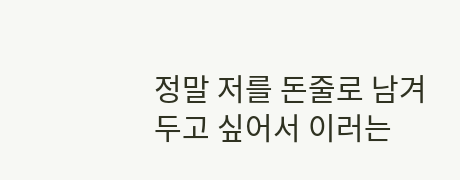정말 저를 돈줄로 남겨두고 싶어서 이러는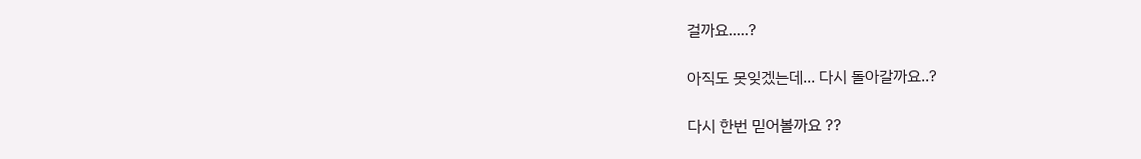걸까요.....?

아직도 못잊겠는데... 다시 돌아갈까요..?

다시 한번 믿어볼까요 ??